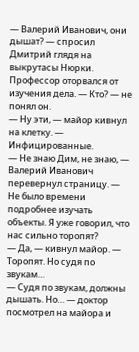— Валерий Иванович, они дышат? — спросил Дмитрий глядя на выкрутасы Нюрки.
Профессор оторвался от изучения дела. — Кто? — не понял он.
— Ну эти, — майор кивнул на клетку. — Инфицированные.
— Не знаю Дим, не знаю, — Валерий Иванович перевернул страницу. — Не было времени подробнее изучать объекты. Я уже говорил, что нас сильно торопят?
— Да, — кивнул майор. — Торопят. Но судя по звукам…
— Судя по звукам, должны дышать. Но… — доктор посмотрел на майора и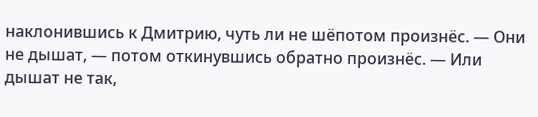наклонившись к Дмитрию, чуть ли не шёпотом произнёс. — Они не дышат, — потом откинувшись обратно произнёс. — Или дышат не так,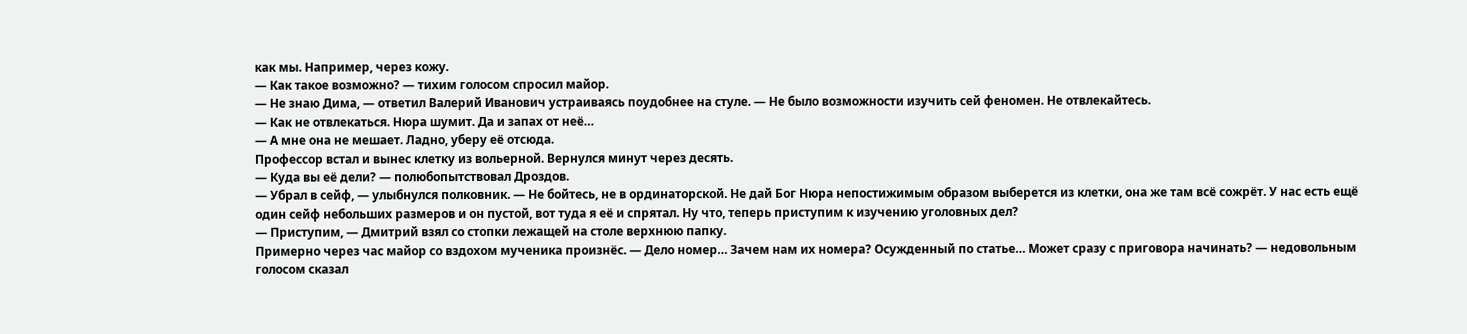как мы. Например, через кожу.
— Как такое возможно? — тихим голосом спросил майор.
— Не знаю Дима, — ответил Валерий Иванович устраиваясь поудобнее на стуле. — Не было возможности изучить сей феномен. Не отвлекайтесь.
— Как не отвлекаться. Нюра шумит. Да и запах от неё…
— А мне она не мешает. Ладно, уберу её отсюда.
Профессор встал и вынес клетку из вольерной. Вернулся минут через десять.
— Куда вы её дели? — полюбопытствовал Дроздов.
— Убрал в сейф, — улыбнулся полковник. — Не бойтесь, не в ординаторской. Не дай Бог Нюра непостижимым образом выберется из клетки, она же там всё сожрёт. У нас есть ещё один сейф небольших размеров и он пустой, вот туда я её и спрятал. Ну что, теперь приступим к изучению уголовных дел?
— Приступим, — Дмитрий взял со стопки лежащей на столе верхнюю папку.
Примерно через час майор со вздохом мученика произнёс. — Дело номер… Зачем нам их номера? Осужденный по статье… Может сразу с приговора начинать? — недовольным голосом сказал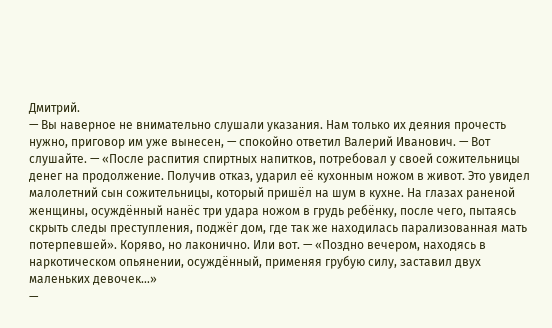Дмитрий.
— Вы наверное не внимательно слушали указания. Нам только их деяния прочесть нужно, приговор им уже вынесен, — спокойно ответил Валерий Иванович. — Вот слушайте. — «После распития спиртных напитков, потребовал у своей сожительницы денег на продолжение. Получив отказ, ударил её кухонным ножом в живот. Это увидел малолетний сын сожительницы, который пришёл на шум в кухне. На глазах раненой женщины, осуждённый нанёс три удара ножом в грудь ребёнку, после чего, пытаясь скрыть следы преступления, поджёг дом, где так же находилась парализованная мать потерпевшей». Коряво, но лаконично. Или вот. — «Поздно вечером, находясь в наркотическом опьянении, осуждённый, применяя грубую силу, заставил двух маленьких девочек…»
—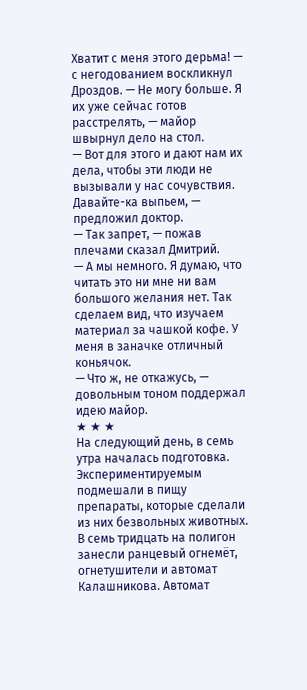Хватит с меня этого дерьма! — с негодованием воскликнул Дроздов. — Не могу больше. Я их уже сейчас готов расстрелять, — майор швырнул дело на стол.
— Вот для этого и дают нам их дела, чтобы эти люди не вызывали у нас сочувствия. Давайте-ка выпьем, — предложил доктор.
— Так запрет, — пожав плечами сказал Дмитрий.
— А мы немного. Я думаю, что читать это ни мне ни вам большого желания нет. Так сделаем вид, что изучаем материал за чашкой кофе. У меня в заначке отличный коньячок.
— Что ж, не откажусь, — довольным тоном поддержал идею майор.
★ ★ ★
На следующий день, в семь утра началась подготовка. Экспериментируемым подмешали в пищу препараты, которые сделали из них безвольных животных. В семь тридцать на полигон занесли ранцевый огнемёт, огнетушители и автомат Калашникова. Автомат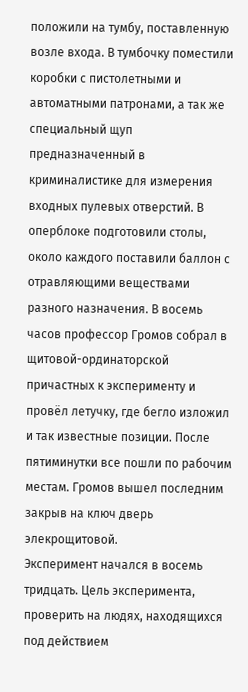положили на тумбу, поставленную возле входа. В тумбочку поместили коробки с пистолетными и автоматными патронами, а так же специальный щуп предназначенный в криминалистике для измерения входных пулевых отверстий. В оперблоке подготовили столы, около каждого поставили баллон с отравляющими веществами разного назначения. В восемь часов профессор Громов собрал в щитовой-ординаторской причастных к эксперименту и провёл летучку, где бегло изложил и так известные позиции. После пятиминутки все пошли по рабочим местам. Громов вышел последним закрыв на ключ дверь элекрощитовой.
Эксперимент начался в восемь тридцать. Цель эксперимента, проверить на людях, находящихся под действием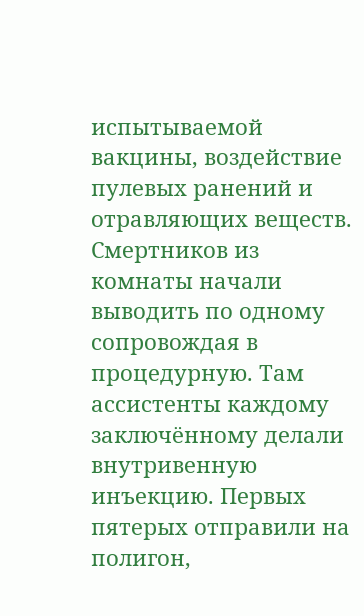испытываемой вакцины, воздействие пулевых ранений и отравляющих веществ. Смертников из комнаты начали выводить по одному сопровождая в процедурную. Там ассистенты каждому заключённому делали внутривенную инъекцию. Первых пятерых отправили на полигон,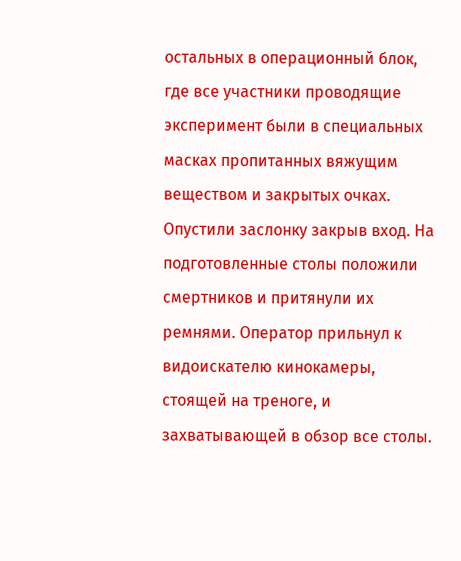остальных в операционный блок, где все участники проводящие эксперимент были в специальных масках пропитанных вяжущим веществом и закрытых очках. Опустили заслонку закрыв вход. На подготовленные столы положили смертников и притянули их ремнями. Оператор прильнул к видоискателю кинокамеры, стоящей на треноге, и захватывающей в обзор все столы.